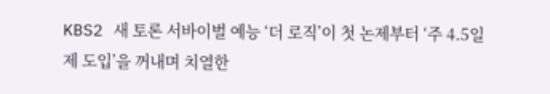KBS2 새 토론 서바이벌 예능 ‘더 로직’이 첫 논제부터 ‘주 4.5일제 도입’을 꺼내며 치열한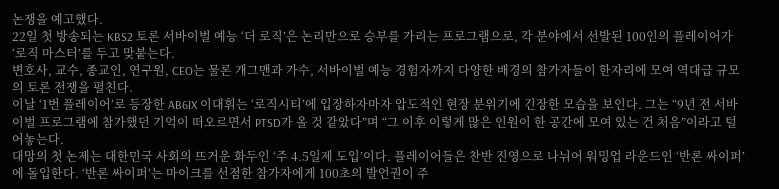논쟁을 예고했다.
22일 첫 방송되는 KBS2 토론 서바이벌 예능 ‘더 로직’은 논리만으로 승부를 가리는 프로그램으로, 각 분야에서 선발된 100인의 플레이어가 ‘로직 마스터’를 두고 맞붙는다.
변호사, 교수, 종교인, 연구원, CEO는 물론 개그맨과 가수, 서바이벌 예능 경험자까지 다양한 배경의 참가자들이 한자리에 모여 역대급 규모의 토론 전쟁을 펼친다.
이날 ‘1번 플레이어’로 등장한 AB6IX 이대휘는 ‘로직시티’에 입장하자마자 압도적인 현장 분위기에 긴장한 모습을 보인다. 그는 “9년 전 서바이벌 프로그램에 참가했던 기억이 떠오르면서 PTSD가 올 것 같았다”며 “그 이후 이렇게 많은 인원이 한 공간에 모여 있는 건 처음”이라고 털어놓는다.
대망의 첫 논제는 대한민국 사회의 뜨거운 화두인 ‘주 4.5일제 도입’이다. 플레이어들은 찬반 진영으로 나뉘어 워밍업 라운드인 ‘반론 싸이퍼’에 돌입한다. ‘반론 싸이퍼’는 마이크를 선점한 참가자에게 100초의 발언권이 주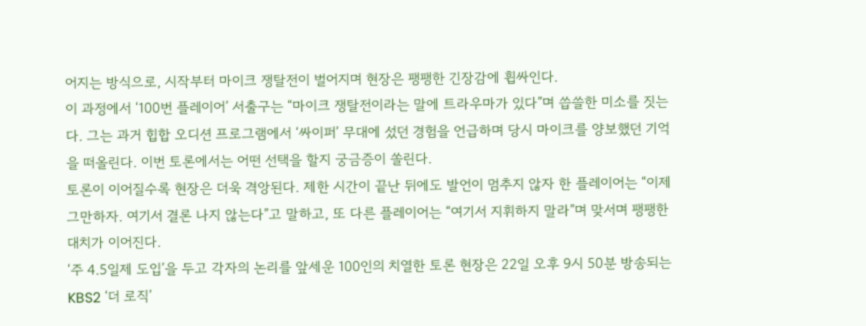어지는 방식으로, 시작부터 마이크 쟁탈전이 벌어지며 현장은 팽팽한 긴장감에 휩싸인다.
이 과정에서 ‘100번 플레이어’ 서출구는 “마이크 쟁탈전이라는 말에 트라우마가 있다”며 씁쓸한 미소를 짓는다. 그는 과거 힙합 오디션 프로그램에서 ‘싸이퍼’ 무대에 섰던 경험을 언급하며 당시 마이크를 양보했던 기억을 떠올린다. 이번 토론에서는 어떤 선택을 할지 궁금증이 쏠린다.
토론이 이어질수록 현장은 더욱 격앙된다. 제한 시간이 끝난 뒤에도 발언이 멈추지 않자 한 플레이어는 “이제 그만하자. 여기서 결론 나지 않는다”고 말하고, 또 다른 플레이어는 “여기서 지휘하지 말라”며 맞서며 팽팽한 대치가 이어진다.
‘주 4.5일제 도입’을 두고 각자의 논리를 앞세운 100인의 치열한 토론 현장은 22일 오후 9시 50분 방송되는 KBS2 ‘더 로직’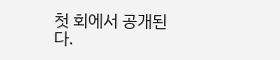첫 회에서 공개된다.